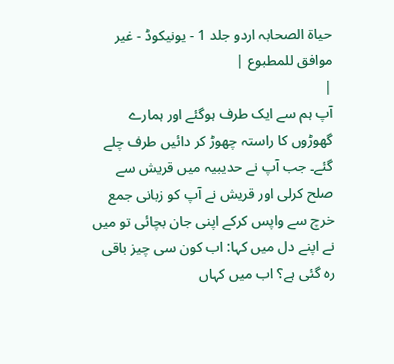حیاۃ الصحابہ اردو جلد 1 - یونیکوڈ - غیر موافق للمطبوع |
|
آپ ہم سے ایک طرف ہوگئے اور ہمارے گھوڑوں کا راستہ چھوڑ کر دائیں طرف چلے گئے۔ جب آپ نے حدیبیہ میں قریش سے صلح کرلی اور قریش نے آپ کو زبانی جمع خرچ سے واپس کرکے اپنی جان بچائی تو میں نے اپنے دل میں کہا: اب کون سی چیز باقی رہ گئی ہے؟ اب میں کہاں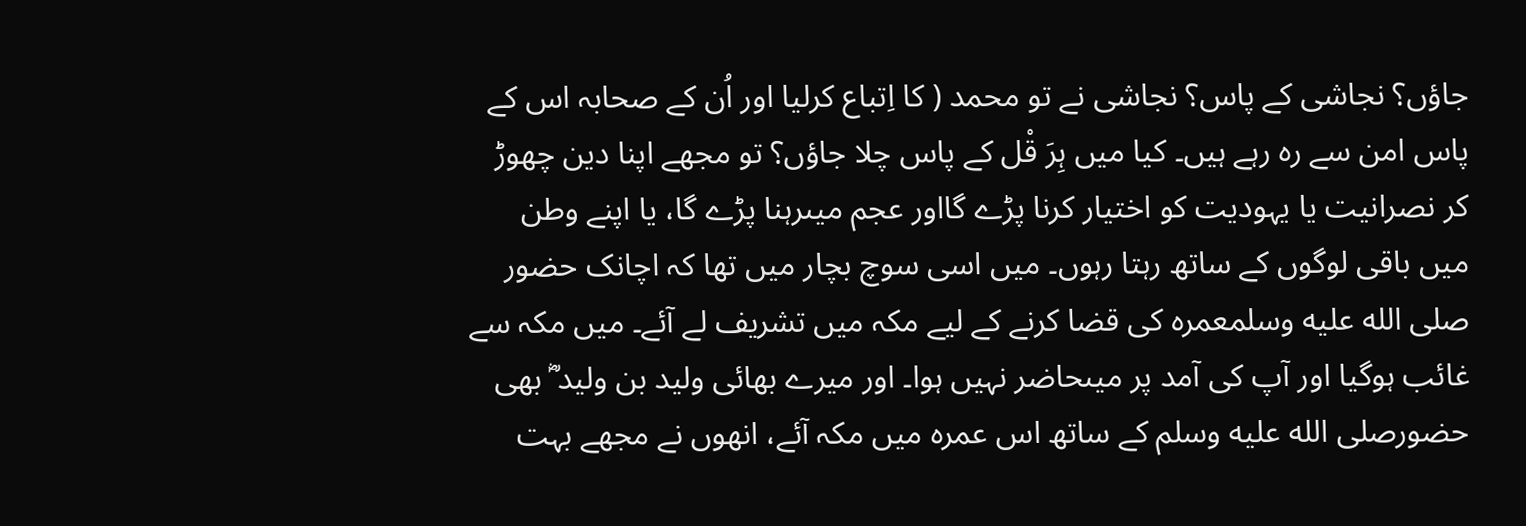جاؤں؟ نجاشی کے پاس؟ نجاشی نے تو محمد ( کا اِتباع کرلیا اور اُن کے صحابہ اس کے پاس امن سے رہ رہے ہیں۔ کیا میں ہِرَ قْل کے پاس چلا جاؤں؟ تو مجھے اپنا دین چھوڑ کر نصرانیت یا یہودیت کو اختیار کرنا پڑے گااور عجم میںرہنا پڑے گا، یا اپنے وطن میں باقی لوگوں کے ساتھ رہتا رہوں۔ میں اسی سوچ بچار میں تھا کہ اچانک حضور صلى الله عليه وسلمعمرہ کی قضا کرنے کے لیے مکہ میں تشریف لے آئے۔ میں مکہ سے غائب ہوگیا اور آپ کی آمد پر میںحاضر نہیں ہوا۔ اور میرے بھائی ولید بن ولید ؓ بھی حضورصلى الله عليه وسلم کے ساتھ اس عمرہ میں مکہ آئے، انھوں نے مجھے بہت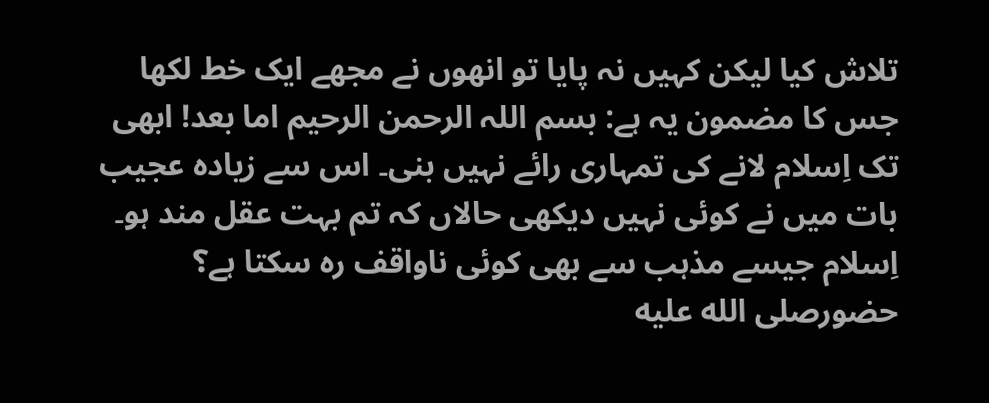تلاش کیا لیکن کہیں نہ پایا تو انھوں نے مجھے ایک خط لکھا جس کا مضمون یہ ہے: بسم اللہ الرحمن الرحیم اما بعد! ابھی تک اِسلام لانے کی تمہاری رائے نہیں بنی۔ اس سے زیادہ عجیب بات میں نے کوئی نہیں دیکھی حالاں کہ تم بہت عقل مند ہو۔ اِسلام جیسے مذہب سے بھی کوئی ناواقف رہ سکتا ہے؟ حضورصلى الله عليه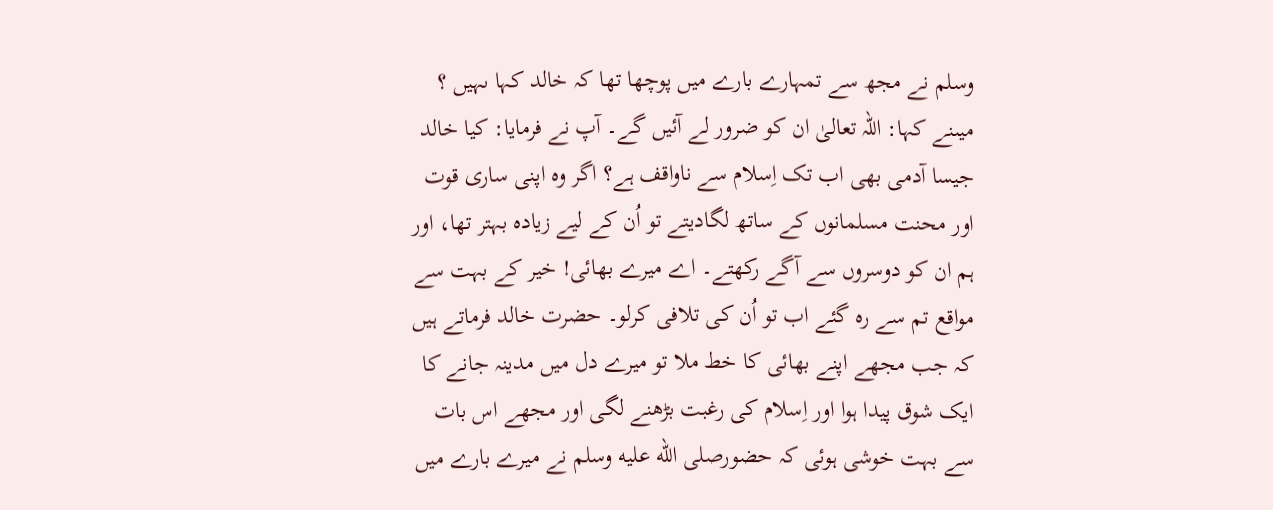وسلم نے مجھ سے تمہارے بارے میں پوچھا تھا کہ خالد کہا ںہیں ؟ میںنے کہا: اللہ تعالیٰ ان کو ضرور لے آئیں گے۔ آپ نے فرمایا: کیا خالد جیسا آدمی بھی اب تک اِسلام سے ناواقف ہے؟ اگر وہ اپنی ساری قوت اور محنت مسلمانوں کے ساتھ لگادیتے تو اُن کے لیے زیادہ بہتر تھا، اور ہم ان کو دوسروں سے آگے رکھتے۔ اے میرے بھائی! خیر کے بہت سے مواقع تم سے رہ گئے اب تو اُن کی تلافی کرلو۔ حضرت خالد فرماتے ہیں کہ جب مجھے اپنے بھائی کا خط ملا تو میرے دل میں مدینہ جانے کا ایک شوق پیدا ہوا اور اِسلام کی رغبت بڑھنے لگی اور مجھے اس بات سے بہت خوشی ہوئی کہ حضورصلى الله عليه وسلم نے میرے بارے میں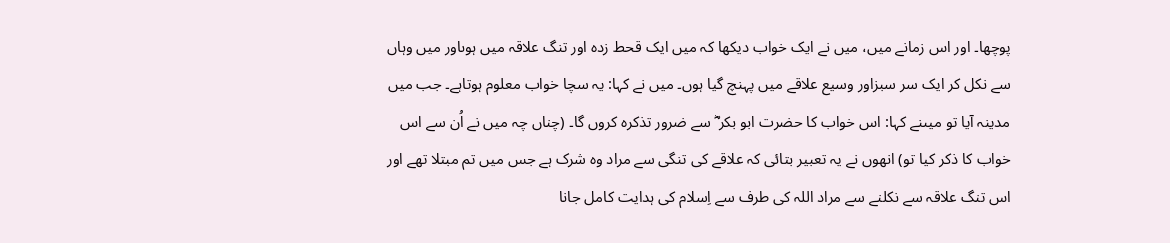پوچھا۔ اور اس زمانے میں، میں نے ایک خواب دیکھا کہ میں ایک قحط زدہ اور تنگ علاقہ میں ہوںاور میں وہاں سے نکل کر ایک سر سبزاور وسیع علاقے میں پہنچ گیا ہوں۔ میں نے کہا: یہ سچا خواب معلوم ہوتاہے۔ جب میں مدینہ آیا تو میںنے کہا: اس خواب کا حضرت ابو بکر ؓ سے ضرور تذکرہ کروں گا۔ (چناں چہ میں نے اُن سے اس خواب کا ذکر کیا تو) انھوں نے یہ تعبیر بتائی کہ علاقے کی تنگی سے مراد وہ شرک ہے جس میں تم مبتلا تھے اور اس تنگ علاقہ سے نکلنے سے مراد اللہ کی طرف سے اِسلام کی ہدایت کامل جانا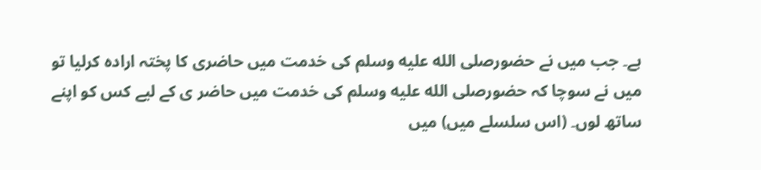ہے۔ جب میں نے حضورصلى الله عليه وسلم کی خدمت میں حاضری کا پختہ ارادہ کرلیا تو میں نے سوچا کہ حضورصلى الله عليه وسلم کی خدمت میں حاضر ی کے لیے کس کو اپنے ساتھ لوں۔ (اس سلسلے میں) میں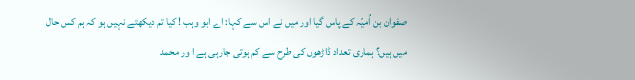صفوان بن اُمیّہ کے پاس گیا اور میں نے اس سے کہا: اے ابو وہب ! کیا تم دیکھتے نہیں ہو کہ ہم کس حال میں ہیں؟ ہماری تعداد ڈاڑھوں کی طرح سے کم ہوتی جارہی ہے ا ور محمد